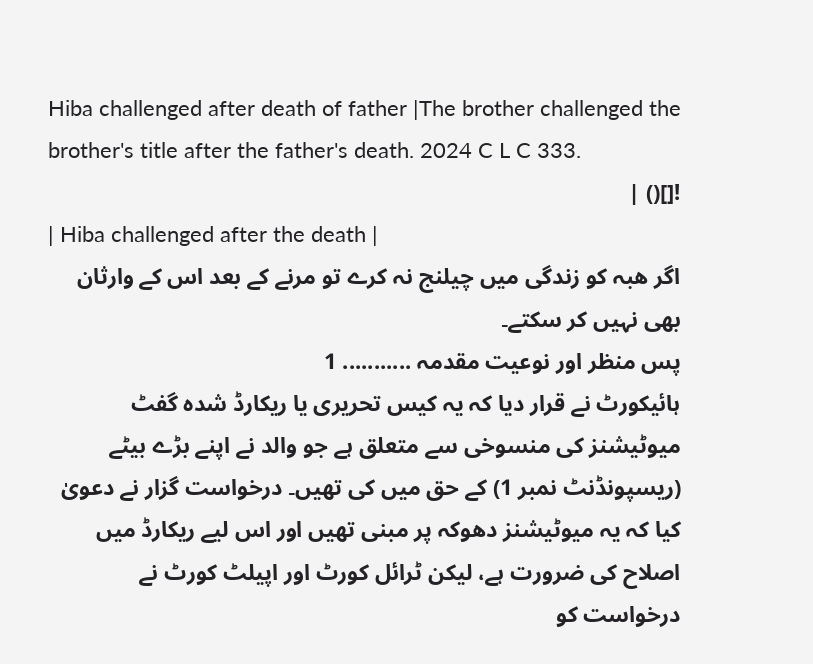Hiba challenged after death of father |The brother challenged the brother's title after the father's death. 2024 C L C 333.
![]() |
| Hiba challenged after the death |
اگر ھبہ کو زندگی میں چیلنج نہ کرے تو مرنے کے بعد اس کے وارثان بھی نہیں کر سکتے۔
پس منظر اور نوعیت مقدمہ ........... 1
ہائیکورٹ نے قرار دیا کہ یہ کیس تحریری یا ریکارڈ شدہ گفٹ میوٹیشنز کی منسوخی سے متعلق ہے جو والد نے اپنے بڑے بیٹے (ریسپونڈنٹ نمبر 1) کے حق میں کی تھیں۔ درخواست گزار نے دعویٰ کیا کہ یہ میوٹیشنز دھوکہ پر مبنی تھیں اور اس لیے ریکارڈ میں اصلاح کی ضرورت ہے، لیکن ٹرائل کورٹ اور اپیلٹ کورٹ نے درخواست کو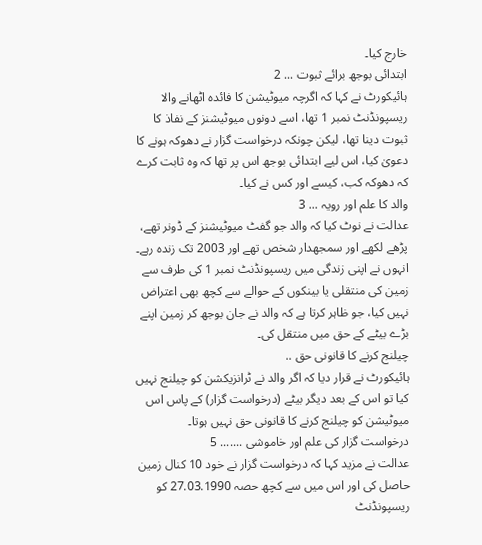خارج کیا۔
ابتدائی بوجھ برائے ثبوت ... 2
ہائیکورٹ نے کہا کہ اگرچہ میوٹیشن کا فائدہ اٹھانے والا ریسپونڈنٹ نمبر 1 تھا، اسے دونوں میوٹیشنز کے نفاذ کا ثبوت دینا تھا، لیکن چونکہ درخواست گزار نے دھوکہ ہونے کا دعویٰ کیا، اس لیے ابتدائی بوجھ اس پر تھا کہ وہ ثابت کرے کہ دھوکہ کب، کیسے اور کس نے کیا۔
والد کا علم اور رویہ ... 3
عدالت نے نوٹ کیا کہ والد جو گفٹ میوٹیشنز کے ڈونر تھے، پڑھے لکھے اور سمجھدار شخص تھے اور 2003 تک زندہ رہے۔ انہوں نے اپنی زندگی میں ریسپونڈنٹ نمبر 1 کی طرف سے زمین کی منتقلی یا بینکوں کے حوالے سے کچھ بھی اعتراض نہیں کیا، جو ظاہر کرتا ہے کہ والد نے جان بوجھ کر زمین اپنے بڑے بیٹے کے حق میں منتقل کی۔
چیلنج کرنے کا قانونی حق ..
ہائیکورٹ نے قرار دیا کہ اگر والد نے ٹرانزیکشن کو چیلنج نہیں کیا تو اس کے بعد دیگر بیٹے (درخواست گزار) کے پاس اس میوٹیشن کو چیلنج کرنے کا قانونی حق نہیں ہوتا۔
درخواست گزار کی علم اور خاموشی ....... 5
عدالت نے مزید کہا کہ درخواست گزار نے خود 10 کنال زمین حاصل کی اور اس میں سے کچھ حصہ 27.03.1990 کو ریسپونڈنٹ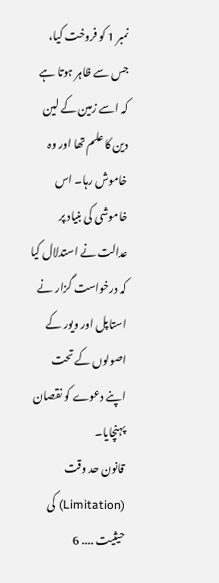نمبر 1 کو فروخت کیا، جس سے ظاہر ہوتا ہے کہ اسے زمین کے لین دین کا علم تھا اور وہ خاموش رہا۔ اس خاموشی کی بنیاد پر عدالت نے استدلال کیا کہ درخواست گزار نے استاپل اور ویور کے اصولوں کے تحت اپنے دعوے کو نقصان پہنچایا۔
قانون حد وقت (Limitation) کی حیثیت .... 6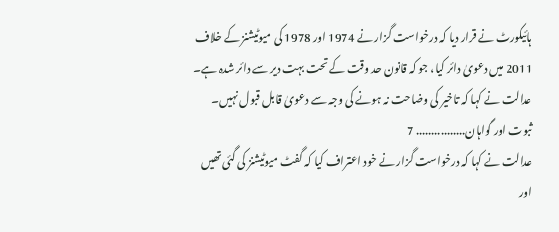ہائیکورٹ نے قرار دیا کہ درخواست گزار نے 1974 اور 1978 کی میوٹیشنز کے خلاف 2011 میں دعویٰ دائر کیا، جو کہ قانون حد وقت کے تحت بہت دیر سے دائر شدہ ہے۔ عدالت نے کہا کہ تاخیر کی وضاحت نہ ہونے کی وجہ سے دعویٰ قابل قبول نہیں۔
ثبوت اور گواہان................ 7
عدالت نے کہا کہ درخواست گزار نے خود اعتراف کیا کہ گفٹ میوٹیشنز کی گئی تھیں اور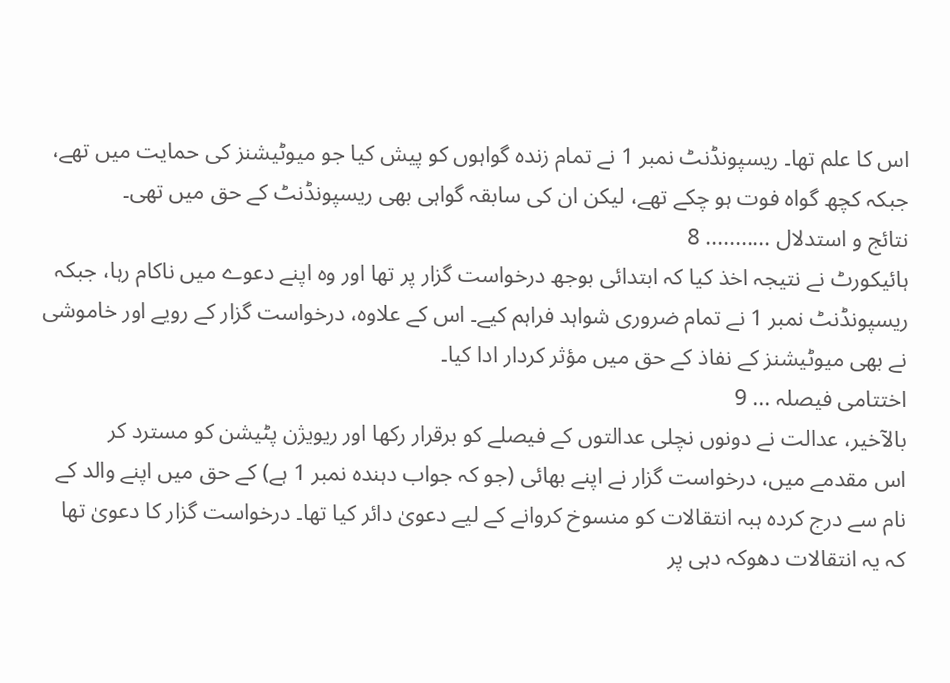اس کا علم تھا۔ ریسپونڈنٹ نمبر 1 نے تمام زندہ گواہوں کو پیش کیا جو میوٹیشنز کی حمایت میں تھے، جبکہ کچھ گواہ فوت ہو چکے تھے، لیکن ان کی سابقہ گواہی بھی ریسپونڈنٹ کے حق میں تھی۔
نتائج و استدلال ........... 8
ہائیکورٹ نے نتیجہ اخذ کیا کہ ابتدائی بوجھ درخواست گزار پر تھا اور وہ اپنے دعوے میں ناکام رہا، جبکہ ریسپونڈنٹ نمبر 1 نے تمام ضروری شواہد فراہم کیے۔ اس کے علاوہ، درخواست گزار کے رویے اور خاموشی نے بھی میوٹیشنز کے نفاذ کے حق میں مؤثر کردار ادا کیا۔
اختتامی فیصلہ ... 9
بالآخیر، عدالت نے دونوں نچلی عدالتوں کے فیصلے کو برقرار رکھا اور ریویژن پٹیشن کو مسترد کر
اس مقدمے میں، درخواست گزار نے اپنے بھائی (جو کہ جواب دہندہ نمبر 1 ہے) کے حق میں اپنے والد کے نام سے درج کردہ ہبہ انتقالات کو منسوخ کروانے کے لیے دعویٰ دائر کیا تھا۔ درخواست گزار کا دعویٰ تھا کہ یہ انتقالات دھوکہ دہی پر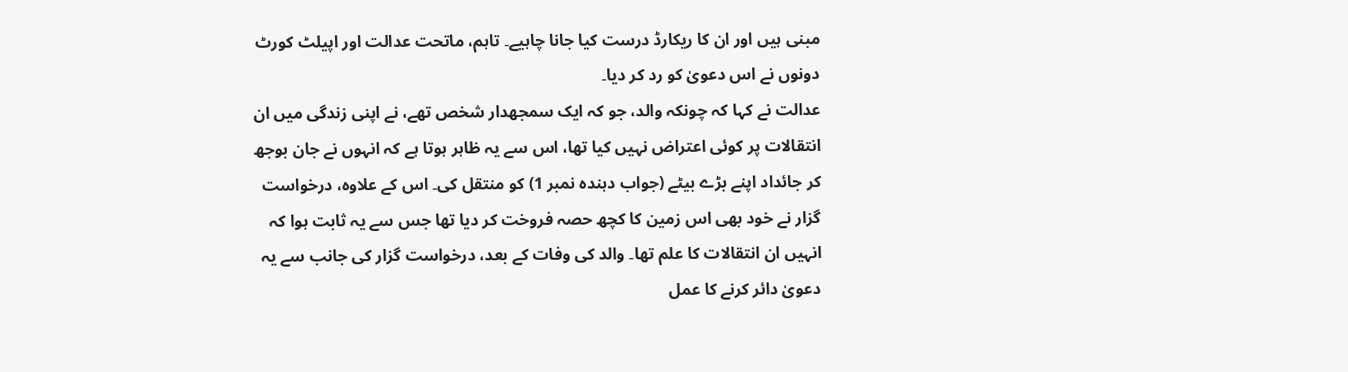مبنی ہیں اور ان کا ریکارڈ درست کیا جانا چاہیے۔ تاہم، ماتحت عدالت اور اپیلٹ کورٹ دونوں نے اس دعویٰ کو رد کر دیا۔
عدالت نے کہا کہ چونکہ والد، جو کہ ایک سمجھدار شخص تھے، نے اپنی زندگی میں ان انتقالات پر کوئی اعتراض نہیں کیا تھا، اس سے یہ ظاہر ہوتا ہے کہ انہوں نے جان بوجھ کر جائداد اپنے بڑے بیٹے (جواب دہندہ نمبر 1) کو منتقل کی۔ اس کے علاوہ، درخواست گزار نے خود بھی اس زمین کا کچھ حصہ فروخت کر دیا تھا جس سے یہ ثابت ہوا کہ انہیں ان انتقالات کا علم تھا۔ والد کی وفات کے بعد، درخواست گزار کی جانب سے یہ دعویٰ دائر کرنے کا عمل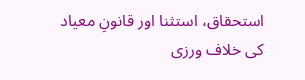استحقاق، استثنا اور قانونِ معیاد کی خلاف ورزی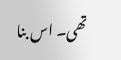تھی۔ اس بنا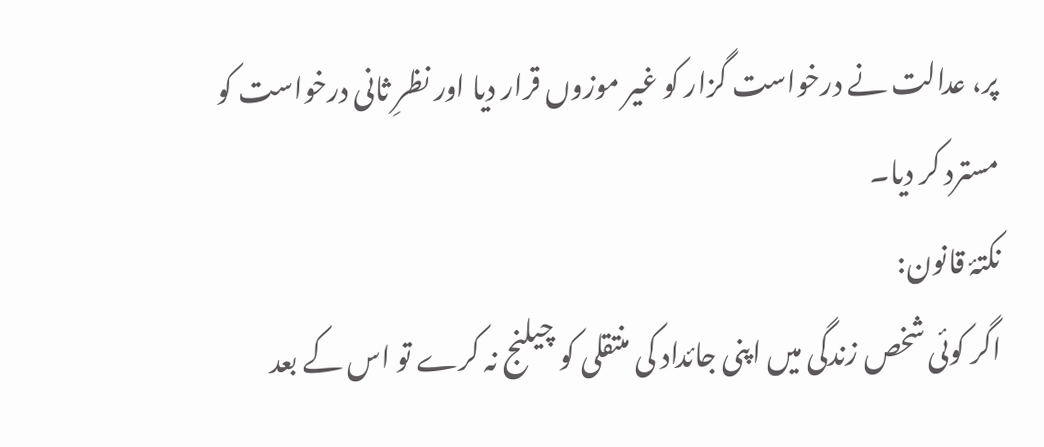پر، عدالت نے درخواست گزار کو غیر موزوں قرار دیا اور نظرِ ثانی درخواست کو مسترد کر دیا۔
نکتۂ قانون:
اگر کوئی شخص زندگی میں اپنی جائداد کی منتقلی کو چیلنج نہ کرے تو اس کے بعد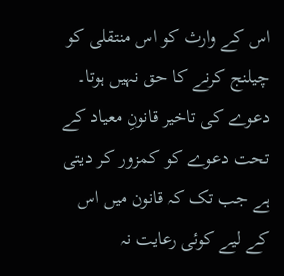اس کے وارث کو اس منتقلی کو چیلنج کرنے کا حق نہیں ہوتا۔
دعوے کی تاخیر قانونِ معیاد کے تحت دعوے کو کمزور کر دیتی ہے جب تک کہ قانون میں اس کے لیے کوئی رعایت نہ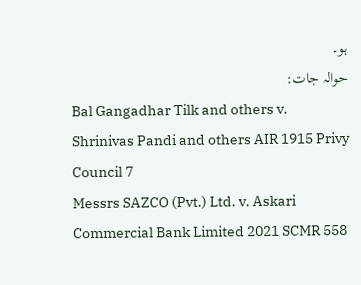ہو۔
حوالہ جات:
Bal Gangadhar Tilk and others v. Shrinivas Pandi and others AIR 1915 Privy Council 7
Messrs SAZCO (Pvt.) Ltd. v. Askari Commercial Bank Limited 2021 SCMR 558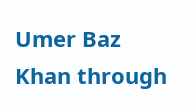Umer Baz Khan through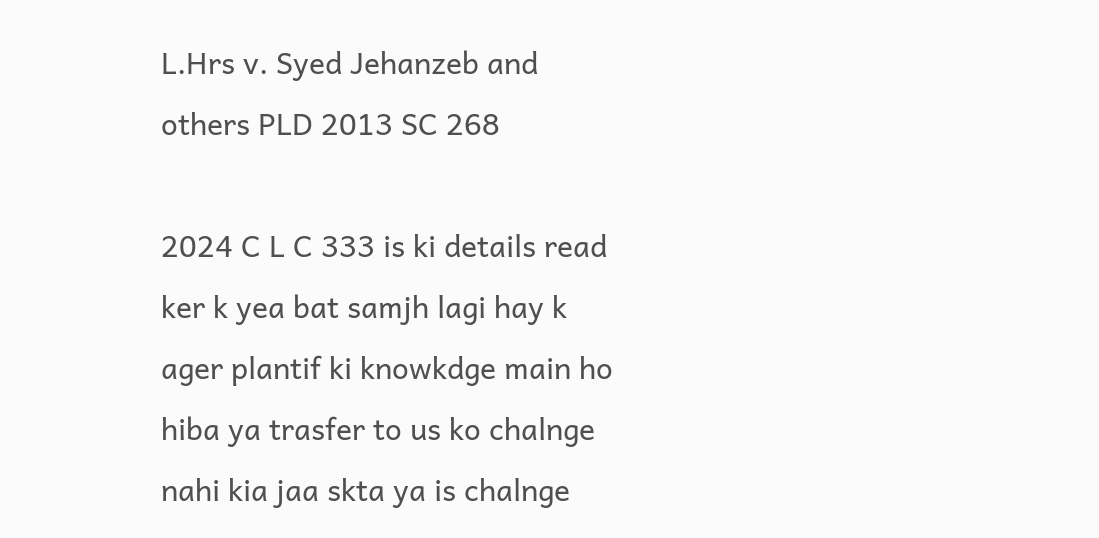L.Hrs v. Syed Jehanzeb and others PLD 2013 SC 268

2024 C L C 333 is ki details read ker k yea bat samjh lagi hay k ager plantif ki knowkdge main ho hiba ya trasfer to us ko chalnge nahi kia jaa skta ya is chalnge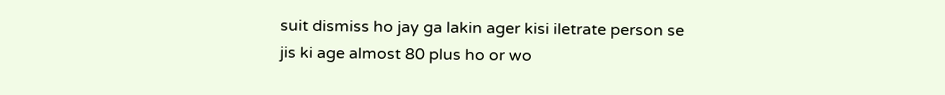suit dismiss ho jay ga lakin ager kisi iletrate person se jis ki age almost 80 plus ho or wo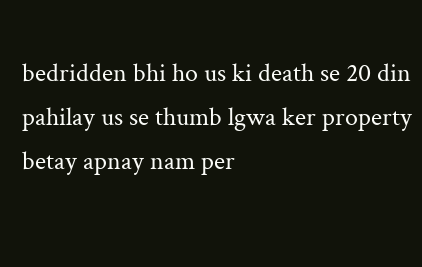bedridden bhi ho us ki death se 20 din pahilay us se thumb lgwa ker property betay apnay nam per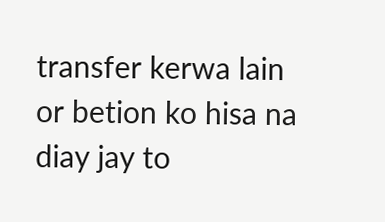transfer kerwa lain or betion ko hisa na diay jay to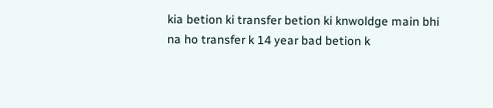kia betion ki transfer betion ki knwoldge main bhi na ho transfer k 14 year bad betion k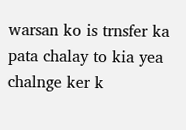warsan ko is trnsfer ka pata chalay to kia yea chalnge ker k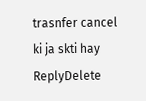trasnfer cancel ki ja skti hay
ReplyDelete